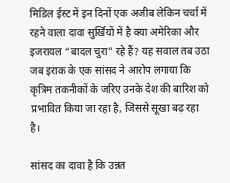मिडिल ईस्ट में इन दिनों एक अजीब लेकिन चर्चा में रहने वाला दावा सुर्खियों में है क्या अमेरिका और इजरायल “बादल चुरा” रहे हैं? यह सवाल तब उठा जब इराक के एक सांसद ने आरोप लगाया कि कृत्रिम तकनीकों के जरिए उनके देश की बारिश को प्रभावित किया जा रहा है, जिससे सूखा बढ़ रहा है।

सांसद का दावा है कि उन्नत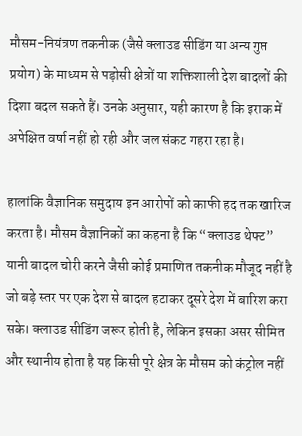मौसम-नियंत्रण तकनीक (जैसे क्लाउड सीडिंग या अन्य गुप्त प्रयोग) के माध्यम से पड़ोसी क्षेत्रों या शक्तिशाली देश बादलों की दिशा बदल सकते हैं। उनके अनुसार, यही कारण है कि इराक में अपेक्षित वर्षा नहीं हो रही और जल संकट गहरा रहा है।

हालांकि वैज्ञानिक समुदाय इन आरोपों को काफी हद तक खारिज करता है। मौसम वैज्ञानिकों का कहना है कि “क्लाउड थेफ्ट” यानी बादल चोरी करने जैसी कोई प्रमाणित तकनीक मौजूद नहीं है जो बड़े स्तर पर एक देश से बादल हटाकर दूसरे देश में बारिश करा सके। क्लाउड सीडिंग जरूर होती है, लेकिन इसका असर सीमित और स्थानीय होता है यह किसी पूरे क्षेत्र के मौसम को कंट्रोल नहीं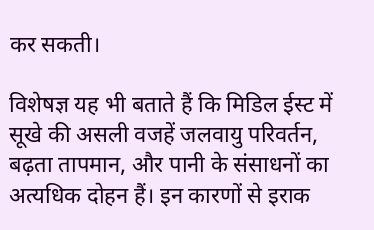कर सकती।

विशेषज्ञ यह भी बताते हैं कि मिडिल ईस्ट में सूखे की असली वजहें जलवायु परिवर्तन, बढ़ता तापमान, और पानी के संसाधनों का अत्यधिक दोहन हैं। इन कारणों से इराक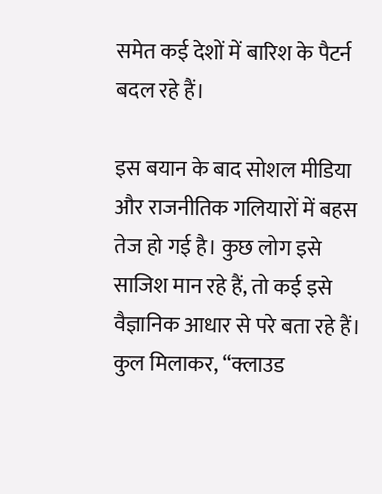समेत कई देशों में बारिश के पैटर्न बदल रहे हैं।

इस बयान के बाद सोशल मीडिया और राजनीतिक गलियारों में बहस तेज हो गई है। कुछ लोग इसे साजिश मान रहे हैं, तो कई इसे वैज्ञानिक आधार से परे बता रहे हैं। कुल मिलाकर, “क्लाउड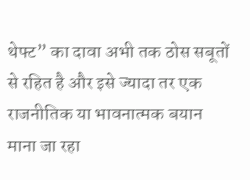थेफ्ट” का दावा अभी तक ठोस सबूतों से रहित है और इसे ज्यादा तर एक राजनीतिक या भावनात्मक बयान माना जा रहा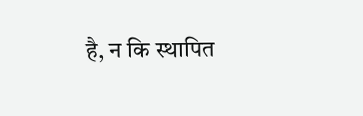है, न कि स्थापित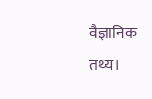वैज्ञानिक तथ्य।